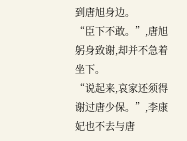到唐旭身边。
“臣下不敢。”,唐旭躬身致谢,却并不急着坐下。
“说起来,哀家还须得谢过唐少保。”,李康妃也不去与唐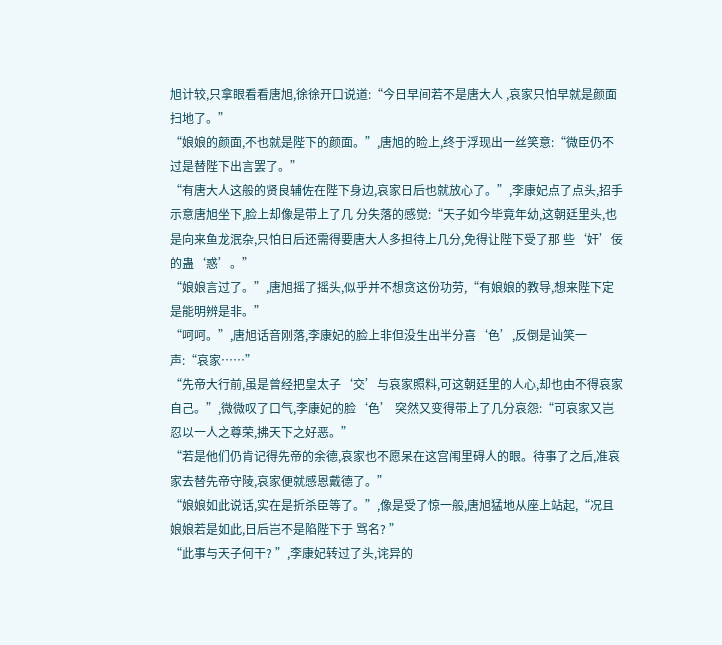旭计较,只拿眼看看唐旭,徐徐开口说道:“今日早间若不是唐大人 ,哀家只怕早就是颜面扫地了。”
“娘娘的颜面,不也就是陛下的颜面。”,唐旭的睑上,终于浮现出一丝笑意:“微臣仍不过是替陛下出言罢了。”
“有唐大人这般的贤良辅佐在陛下身边,哀家日后也就放心了。”,李康妃点了点头,招手示意唐旭坐下,脸上却像是带上了几 分失落的感觉:“天子如今毕竟年幼,这朝廷里头,也是向来鱼龙泯杂,只怕日后还需得要唐大人多担待上几分,免得让陛下受了那 些‘奸’佞的蛊‘惑’。”
“娘娘言过了。”,唐旭摇了摇头,似乎并不想贪这份功劳,“有娘娘的教导,想来陛下定是能明辨是非。”
“呵呵。”,唐旭话音刚落,李康妃的脸上非但没生出半分喜‘色’,反倒是讪笑一声:“哀家……”
“先帝大行前,虽是曾经把皇太子‘交’与哀家照料,可这朝廷里的人心,却也由不得哀家自己。”,微微叹了口气,李康妃的脸‘色’ 突然又变得带上了几分哀怨:“可哀家又岂忍以一人之尊荣,拂天下之好恶。”
“若是他们仍肯记得先帝的余德,哀家也不愿呆在这宫闱里碍人的眼。待事了之后,准哀家去替先帝守陵,哀家便就感恩戴德了。”
“娘娘如此说话,实在是折杀臣等了。”,像是受了惊一般,唐旭猛地从座上站起,“况且娘娘若是如此,日后岂不是陷陛下于 骂名? ”
“此事与天子何干? ”,李康妃转过了头,诧异的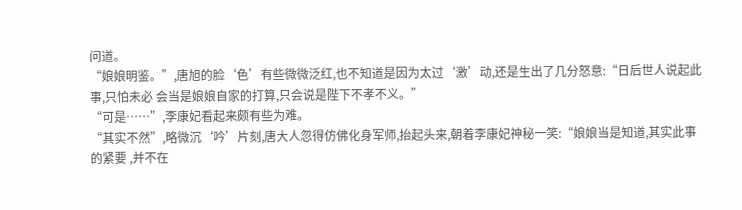问道。
“娘娘明鉴。”,唐旭的脸‘色’有些微微泛红,也不知道是因为太过‘激’动,还是生出了几分怒意:“日后世人说起此事,只怕未必 会当是娘娘自家的打算,只会说是陛下不孝不义。”
“可是……”,李康妃看起来颇有些为难。
“其实不然”,略微沉‘吟’片刻,唐大人忽得仿佛化身军师,抬起头来,朝着李康妃神秘一笑:“娘娘当是知道,其实此事的紧要 ,并不在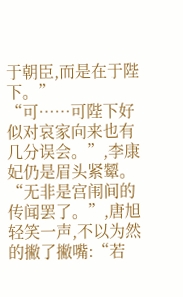于朝臣,而是在于陛下。”
“可……可陛下好似对哀家向来也有几分误会。”,李康妃仍是眉头紧颦。
“无非是宫闱间的传闻罢了。”,唐旭轻笑一声,不以为然的撇了撇嘴:“若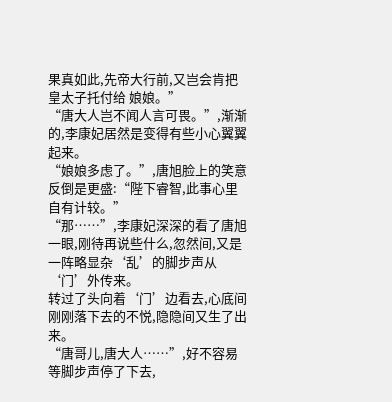果真如此,先帝大行前,又岂会肯把皇太子托付给 娘娘。”
“唐大人岂不闻人言可畏。”,渐渐的,李康妃居然是变得有些小心翼翼起来。
“娘娘多虑了。”,唐旭脸上的笑意反倒是更盛:“陛下睿智,此事心里自有计较。”
“那……”,李康妃深深的看了唐旭一眼,刚待再说些什么,忽然间,又是一阵略显杂‘乱’的脚步声从‘门’外传来。
转过了头向着‘门’边看去,心底间刚刚落下去的不悦,隐隐间又生了出来。
“唐哥儿,唐大人……”,好不容易等脚步声停了下去,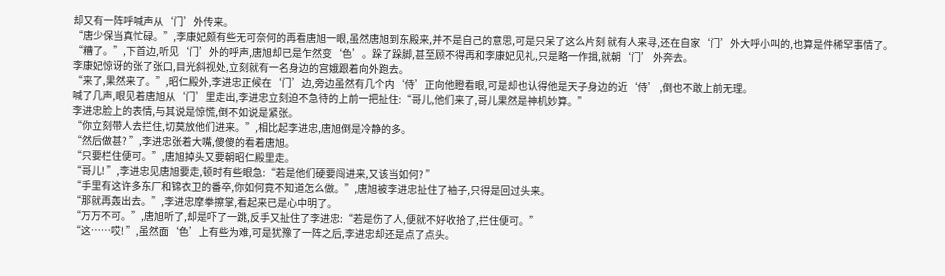却又有一阵呼喊声从‘门’外传来。
“唐少保当真忙碌。”,李康妃颇有些无可奈何的再看唐旭一眼,虽然唐旭到东殿来,并不是自己的意思,可是只呆了这么片刻 就有人来寻,还在自家‘门’外大呼小叫的,也算是件稀罕事情了。
“糟了。”,下首边,听见‘门’外的呼声,唐旭却已是乍然变‘色’。跺了跺脚,甚至顾不得再和李康妃见礼,只是略一作揖,就朝‘门’ 外奔去。
李康妃惊讶的张了张口,目光斜视处,立刻就有一名身边的宫娥跟着向外跑去。
“来了,果然来了。”,昭仁殿外,李进忠正候在‘门’边,旁边虽然有几个内‘侍’正向他瞪看眼,可是却也认得他是天子身边的近‘侍’ ,倒也不敢上前无理。
喊了几声,眼见着唐旭从‘门’里走出,李进忠立刻迫不急待的上前一把扯住:“哥儿,他们来了,哥儿果然是神机妙算。”
李进忠脸上的表情,与其说是惊慌,倒不如说是紧张。
“你立刻带人去拦住,切莫放他们进来。”,相比起李进忠,唐旭倒是冷静的多。
“然后做甚? ”,李进忠张着大嘴,傻傻的看着唐旭。
“只要栏住便可。”,唐旭掉头又要朝昭仁殿里走。
“哥儿! ”,李进忠见唐旭要走,顿时有些眼急:“若是他们硬要闯进来,又该当如何? ”
“手里有这许多东厂和锦衣卫的番卒,你如何竟不知道怎么做。”,唐旭被李进忠扯住了袖子,只得是回过头来。
“那就再轰出去。”,李进忠摩拳擦掌,看起来已是心中明了。
“万万不可。”,唐旭听了,却是吓了一跳,反手又扯住了李进忠:“若是伤了人,便就不好收拾了,拦住便可。”
“这……哎! ”,虽然面‘色’上有些为难,可是犹豫了一阵之后,李进忠却还是点了点头。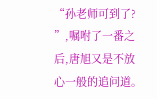“孙老师可到了? ”,嘱咐了一番之后,唐旭又是不放心一般的追问道。